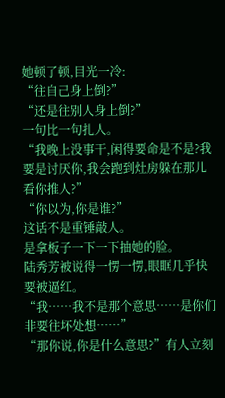她顿了顿,目光一冷:
“往自己身上倒?”
“还是往别人身上倒?”
一句比一句扎人。
“我晚上没事干,闲得要命是不是?我要是讨厌你,我会跑到灶房躲在那儿看你推人?”
“你以为,你是谁?”
这话不是重锤敲人。
是拿板子一下一下抽她的脸。
陆秀芳被说得一愣一愣,眼眶几乎快要被逼红。
“我……我不是那个意思……是你们非要往坏处想……”
“那你说,你是什么意思?”有人立刻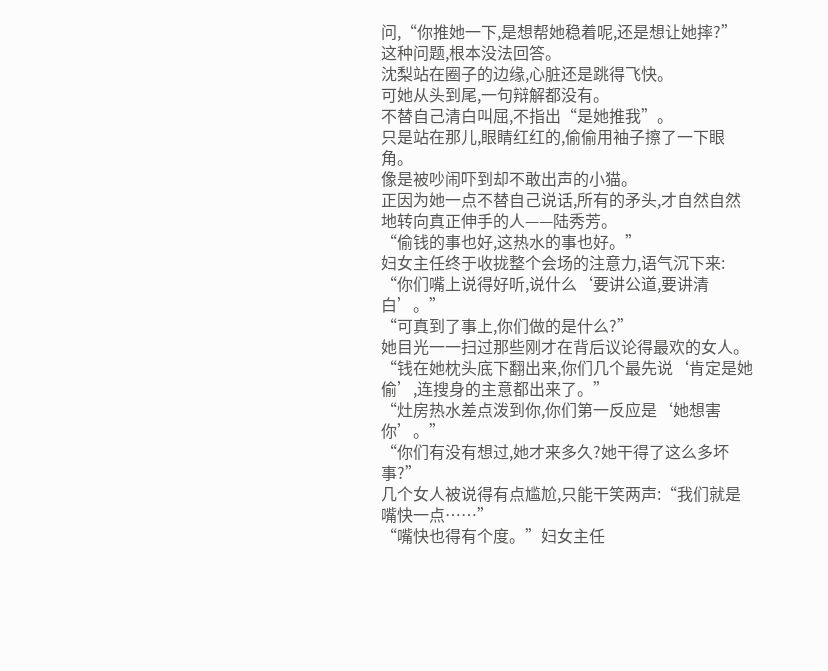问,“你推她一下,是想帮她稳着呢,还是想让她摔?”
这种问题,根本没法回答。
沈梨站在圈子的边缘,心脏还是跳得飞快。
可她从头到尾,一句辩解都没有。
不替自己清白叫屈,不指出“是她推我”。
只是站在那儿,眼睛红红的,偷偷用袖子擦了一下眼角。
像是被吵闹吓到却不敢出声的小猫。
正因为她一点不替自己说话,所有的矛头,才自然自然地转向真正伸手的人——陆秀芳。
“偷钱的事也好,这热水的事也好。”
妇女主任终于收拢整个会场的注意力,语气沉下来:
“你们嘴上说得好听,说什么‘要讲公道,要讲清白’。”
“可真到了事上,你们做的是什么?”
她目光一一扫过那些刚才在背后议论得最欢的女人。
“钱在她枕头底下翻出来,你们几个最先说‘肯定是她偷’,连搜身的主意都出来了。”
“灶房热水差点泼到你,你们第一反应是‘她想害你’。”
“你们有没有想过,她才来多久?她干得了这么多坏事?”
几个女人被说得有点尴尬,只能干笑两声:“我们就是嘴快一点……”
“嘴快也得有个度。”妇女主任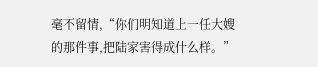毫不留情,“你们明知道上一任大嫂的那件事,把陆家害得成什么样。”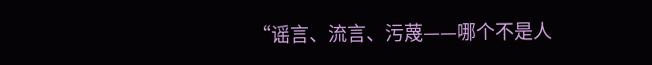“谣言、流言、污蔑——哪个不是人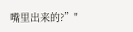嘴里出来的?”"